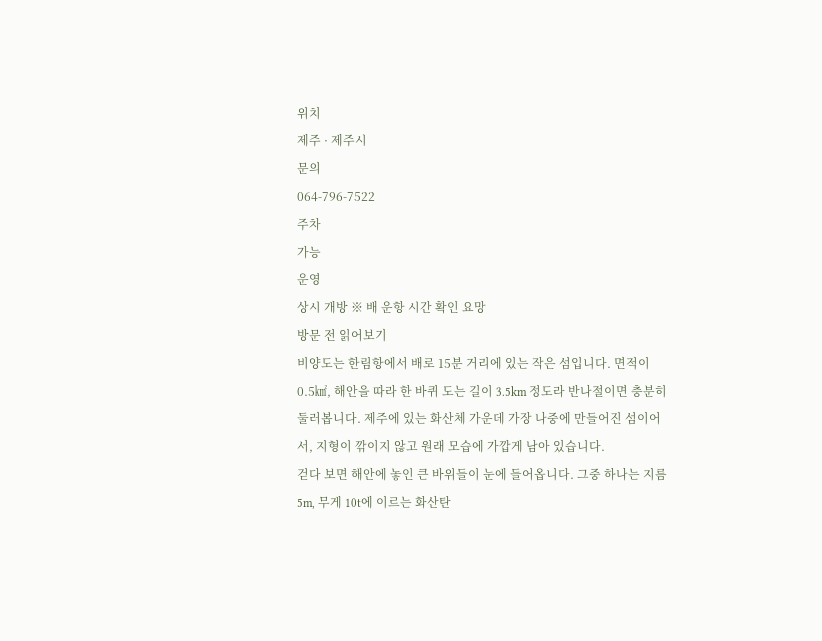위치
제주 · 제주시
문의
064-796-7522
주차
가능
운영
상시 개방 ※ 배 운항 시간 확인 요망
방문 전 읽어보기
비양도는 한림항에서 배로 15분 거리에 있는 작은 섬입니다. 면적이 0.5㎢, 해안을 따라 한 바퀴 도는 길이 3.5km 정도라 반나절이면 충분히 둘러봅니다. 제주에 있는 화산체 가운데 가장 나중에 만들어진 섬이어서, 지형이 깎이지 않고 원래 모습에 가깝게 남아 있습니다.
걷다 보면 해안에 놓인 큰 바위들이 눈에 들어옵니다. 그중 하나는 지름 5m, 무게 10t에 이르는 화산탄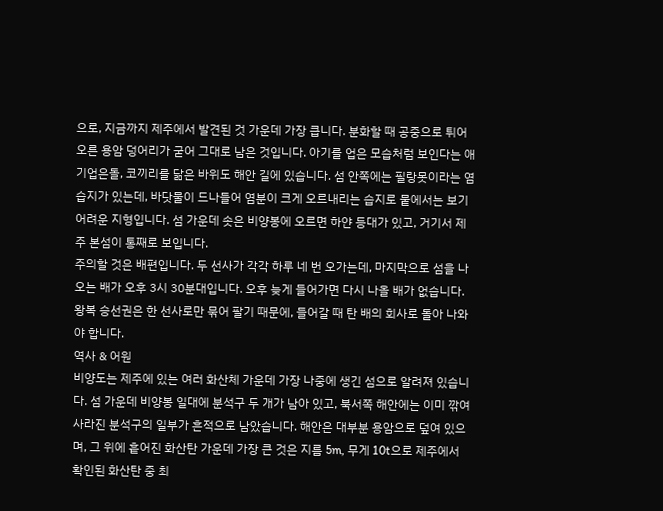으로, 지금까지 제주에서 발견된 것 가운데 가장 큽니다. 분화할 때 공중으로 튀어 오른 용암 덩어리가 굳어 그대로 남은 것입니다. 아기를 업은 모습처럼 보인다는 애기업은돌, 코끼리를 닮은 바위도 해안 길에 있습니다. 섬 안쪽에는 필랑못이라는 염습지가 있는데, 바닷물이 드나들어 염분이 크게 오르내리는 습지로 뭍에서는 보기 어려운 지형입니다. 섬 가운데 솟은 비양봉에 오르면 하얀 등대가 있고, 거기서 제주 본섬이 통째로 보입니다.
주의할 것은 배편입니다. 두 선사가 각각 하루 네 번 오가는데, 마지막으로 섬을 나오는 배가 오후 3시 30분대입니다. 오후 늦게 들어가면 다시 나올 배가 없습니다. 왕복 승선권은 한 선사로만 묶어 팔기 때문에, 들어갈 때 탄 배의 회사로 돌아 나와야 합니다.
역사 & 어원
비양도는 제주에 있는 여러 화산체 가운데 가장 나중에 생긴 섬으로 알려져 있습니다. 섬 가운데 비양봉 일대에 분석구 두 개가 남아 있고, 북서쪽 해안에는 이미 깎여 사라진 분석구의 일부가 흔적으로 남았습니다. 해안은 대부분 용암으로 덮여 있으며, 그 위에 흩어진 화산탄 가운데 가장 큰 것은 지름 5m, 무게 10t으로 제주에서 확인된 화산탄 중 최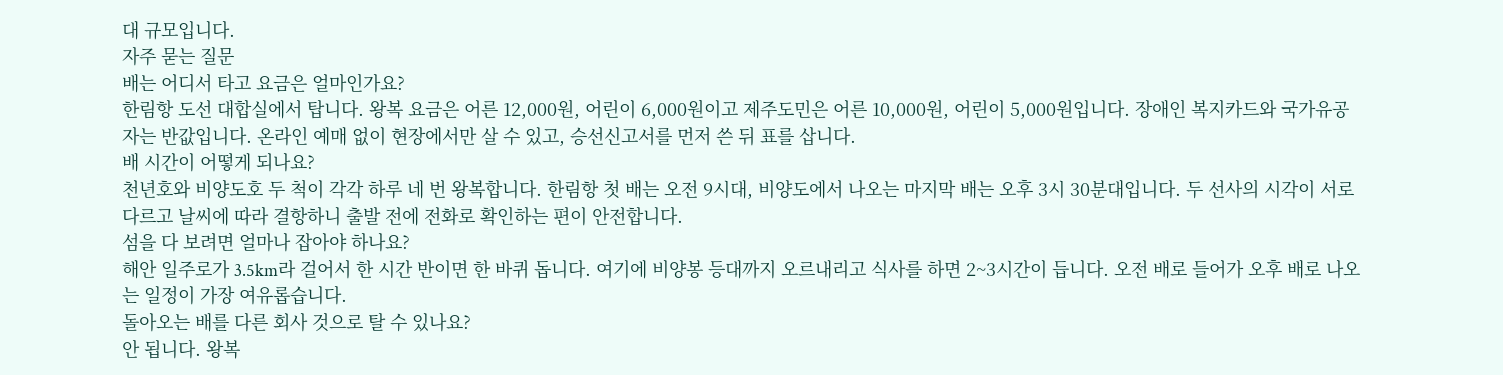대 규모입니다.
자주 묻는 질문
배는 어디서 타고 요금은 얼마인가요?
한림항 도선 대합실에서 탑니다. 왕복 요금은 어른 12,000원, 어린이 6,000원이고 제주도민은 어른 10,000원, 어린이 5,000원입니다. 장애인 복지카드와 국가유공자는 반값입니다. 온라인 예매 없이 현장에서만 살 수 있고, 승선신고서를 먼저 쓴 뒤 표를 삽니다.
배 시간이 어떻게 되나요?
천년호와 비양도호 두 척이 각각 하루 네 번 왕복합니다. 한림항 첫 배는 오전 9시대, 비양도에서 나오는 마지막 배는 오후 3시 30분대입니다. 두 선사의 시각이 서로 다르고 날씨에 따라 결항하니 출발 전에 전화로 확인하는 편이 안전합니다.
섬을 다 보려면 얼마나 잡아야 하나요?
해안 일주로가 3.5km라 걸어서 한 시간 반이면 한 바퀴 돕니다. 여기에 비양봉 등대까지 오르내리고 식사를 하면 2~3시간이 듭니다. 오전 배로 들어가 오후 배로 나오는 일정이 가장 여유롭습니다.
돌아오는 배를 다른 회사 것으로 탈 수 있나요?
안 됩니다. 왕복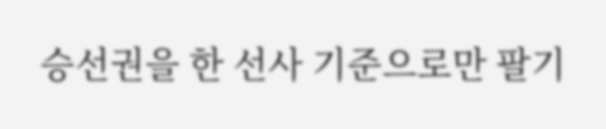승선권을 한 선사 기준으로만 팔기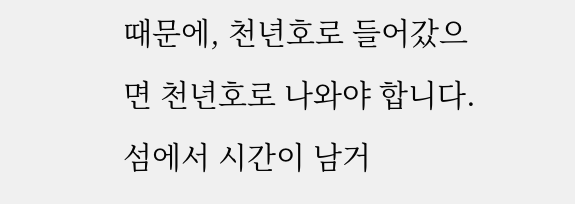때문에, 천년호로 들어갔으면 천년호로 나와야 합니다. 섬에서 시간이 남거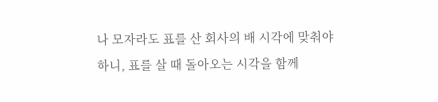나 모자라도 표를 산 회사의 배 시각에 맞춰야 하니, 표를 살 때 돌아오는 시각을 함께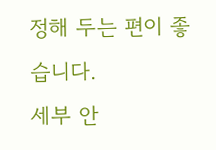정해 두는 편이 좋습니다.
세부 안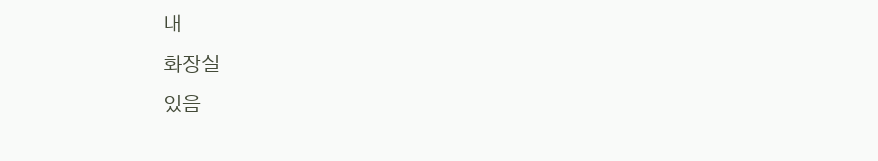내
화장실
있음